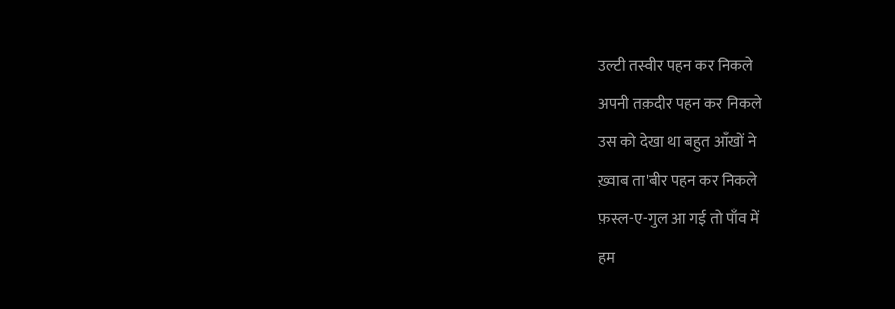उल्टी तस्वीर पहन कर निकले
अपनी तक़दीर पहन कर निकले
उस को देखा था बहुत आँखों ने
ख़्वाब ता'बीर पहन कर निकले
फ़स्ल-ए-गुल आ गई तो पाँव में
हम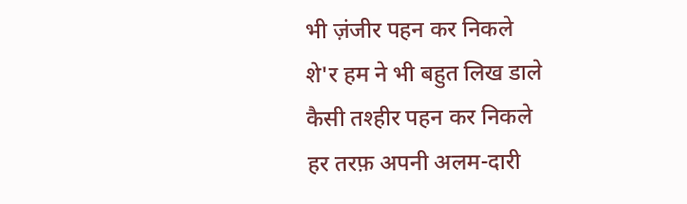भी ज़ंजीर पहन कर निकले
शे'र हम ने भी बहुत लिख डाले
कैसी तश्हीर पहन कर निकले
हर तरफ़ अपनी अलम-दारी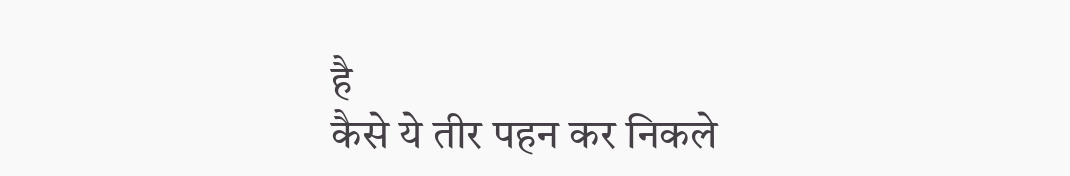है
कैसे ये तीर पहन कर निकले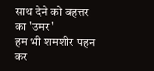साथ देने को बहत्तर का 'उमर'
हम भी शमशीर पहन कर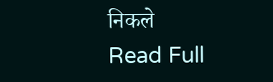निकले
Read Full